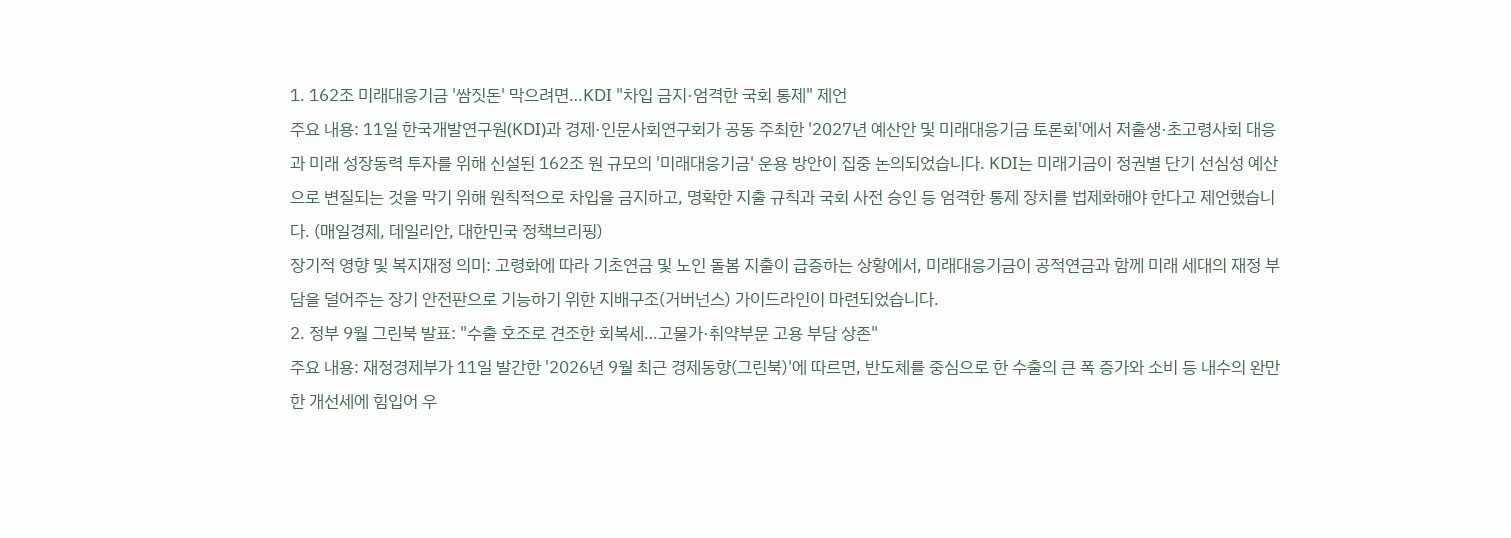1. 162조 미래대응기금 '쌈짓돈' 막으려면…KDI "차입 금지·엄격한 국회 통제" 제언
주요 내용: 11일 한국개발연구원(KDI)과 경제·인문사회연구회가 공동 주최한 '2027년 예산안 및 미래대응기금 토론회'에서 저출생·초고령사회 대응과 미래 성장동력 투자를 위해 신설된 162조 원 규모의 '미래대응기금' 운용 방안이 집중 논의되었습니다. KDI는 미래기금이 정권별 단기 선심성 예산으로 변질되는 것을 막기 위해 원칙적으로 차입을 금지하고, 명확한 지출 규칙과 국회 사전 승인 등 엄격한 통제 장치를 법제화해야 한다고 제언했습니다. (매일경제, 데일리안, 대한민국 정책브리핑)
장기적 영향 및 복지재정 의미: 고령화에 따라 기초연금 및 노인 돌봄 지출이 급증하는 상황에서, 미래대응기금이 공적연금과 함께 미래 세대의 재정 부담을 덜어주는 장기 안전판으로 기능하기 위한 지배구조(거버넌스) 가이드라인이 마련되었습니다.
2. 정부 9월 그린북 발표: "수출 호조로 견조한 회복세…고물가·취약부문 고용 부담 상존"
주요 내용: 재정경제부가 11일 발간한 '2026년 9월 최근 경제동향(그린북)'에 따르면, 반도체를 중심으로 한 수출의 큰 폭 증가와 소비 등 내수의 완만한 개선세에 힘입어 우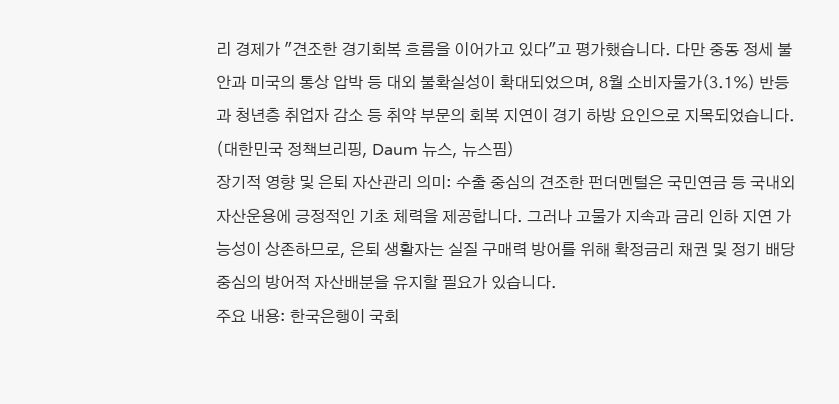리 경제가 "견조한 경기회복 흐름을 이어가고 있다"고 평가했습니다. 다만 중동 정세 불안과 미국의 통상 압박 등 대외 불확실성이 확대되었으며, 8월 소비자물가(3.1%) 반등과 청년층 취업자 감소 등 취약 부문의 회복 지연이 경기 하방 요인으로 지목되었습니다. (대한민국 정책브리핑, Daum 뉴스, 뉴스핌)
장기적 영향 및 은퇴 자산관리 의미: 수출 중심의 견조한 펀더멘털은 국민연금 등 국내외 자산운용에 긍정적인 기초 체력을 제공합니다. 그러나 고물가 지속과 금리 인하 지연 가능성이 상존하므로, 은퇴 생활자는 실질 구매력 방어를 위해 확정금리 채권 및 정기 배당 중심의 방어적 자산배분을 유지할 필요가 있습니다.
주요 내용: 한국은행이 국회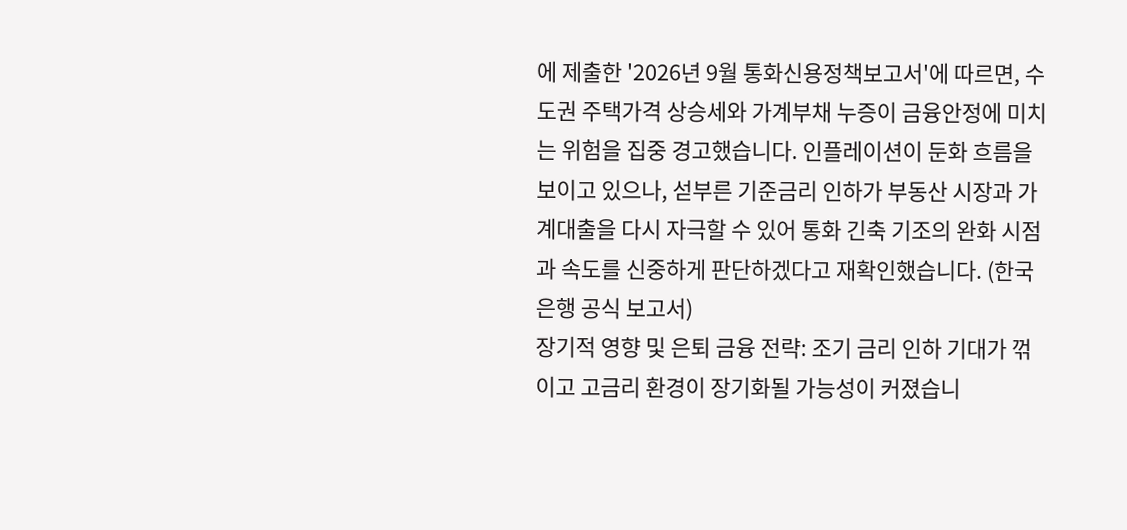에 제출한 '2026년 9월 통화신용정책보고서'에 따르면, 수도권 주택가격 상승세와 가계부채 누증이 금융안정에 미치는 위험을 집중 경고했습니다. 인플레이션이 둔화 흐름을 보이고 있으나, 섣부른 기준금리 인하가 부동산 시장과 가계대출을 다시 자극할 수 있어 통화 긴축 기조의 완화 시점과 속도를 신중하게 판단하겠다고 재확인했습니다. (한국은행 공식 보고서)
장기적 영향 및 은퇴 금융 전략: 조기 금리 인하 기대가 꺾이고 고금리 환경이 장기화될 가능성이 커졌습니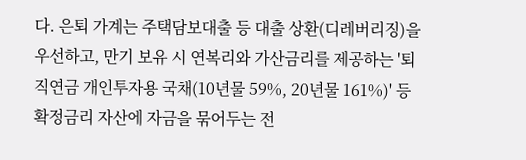다. 은퇴 가계는 주택담보대출 등 대출 상환(디레버리징)을 우선하고, 만기 보유 시 연복리와 가산금리를 제공하는 '퇴직연금 개인투자용 국채(10년물 59%, 20년물 161%)' 등 확정금리 자산에 자금을 묶어두는 전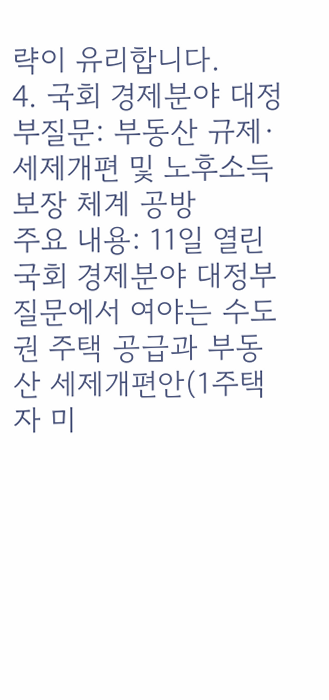략이 유리합니다.
4. 국회 경제분야 대정부질문: 부동산 규제·세제개편 및 노후소득보장 체계 공방
주요 내용: 11일 열린 국회 경제분야 대정부질문에서 여야는 수도권 주택 공급과 부동산 세제개편안(1주택자 미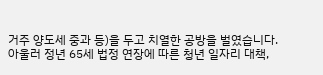거주 양도세 중과 등)을 두고 치열한 공방을 벌였습니다. 아울러 정년 65세 법정 연장에 따른 청년 일자리 대책,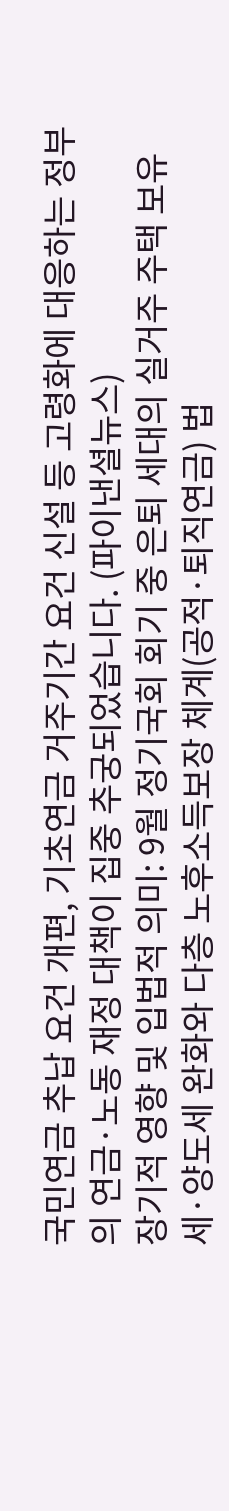국민연금 추납 요건 개편, 기초연금 거주기간 요건 신설 등 고령화에 대응하는 정부의 연금·노동 재정 대책이 집중 추궁되었습니다. (파이낸셜뉴스)
장기적 영향 및 입법적 의미: 9월 정기국회 회기 중 은퇴 세대의 실거주 주택 보유세·양도세 완화와 다층 노후소득보장 체계(공적·퇴직연금) 법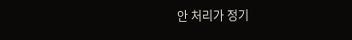안 처리가 정기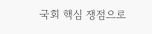국회 핵심 쟁점으로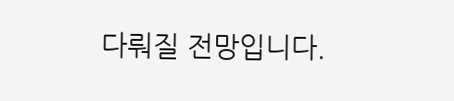다뤄질 전망입니다.